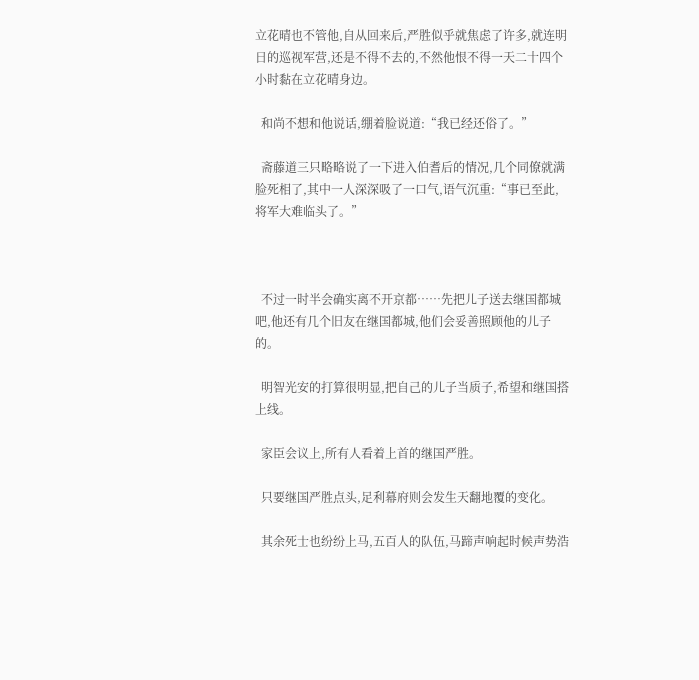立花晴也不管他,自从回来后,严胜似乎就焦虑了许多,就连明日的巡视军营,还是不得不去的,不然他恨不得一天二十四个小时黏在立花晴身边。

  和尚不想和他说话,绷着脸说道:“我已经还俗了。”

  斋藤道三只略略说了一下进入伯耆后的情况,几个同僚就满脸死相了,其中一人深深吸了一口气,语气沉重:“事已至此,将军大难临头了。”



  不过一时半会确实离不开京都……先把儿子送去继国都城吧,他还有几个旧友在继国都城,他们会妥善照顾他的儿子的。

  明智光安的打算很明显,把自己的儿子当质子,希望和继国搭上线。

  家臣会议上,所有人看着上首的继国严胜。

  只要继国严胜点头,足利幕府则会发生天翻地覆的变化。

  其余死士也纷纷上马,五百人的队伍,马蹄声响起时候声势浩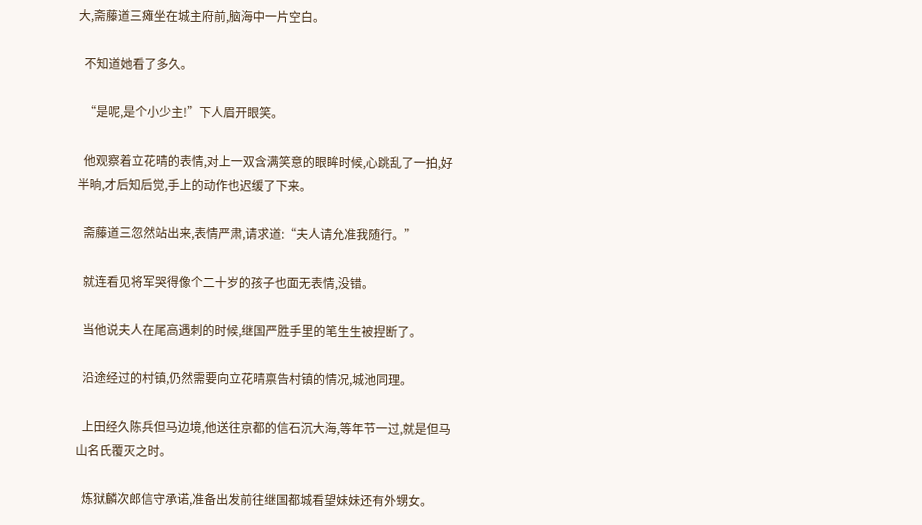大,斋藤道三瘫坐在城主府前,脑海中一片空白。

  不知道她看了多久。

  “是呢,是个小少主!”下人眉开眼笑。

  他观察着立花晴的表情,对上一双含满笑意的眼眸时候,心跳乱了一拍,好半晌,才后知后觉,手上的动作也迟缓了下来。

  斋藤道三忽然站出来,表情严肃,请求道:“夫人请允准我随行。”

  就连看见将军哭得像个二十岁的孩子也面无表情,没错。

  当他说夫人在尾高遇刺的时候,继国严胜手里的笔生生被捏断了。

  沿途经过的村镇,仍然需要向立花晴禀告村镇的情况,城池同理。

  上田经久陈兵但马边境,他送往京都的信石沉大海,等年节一过,就是但马山名氏覆灭之时。

  炼狱麟次郎信守承诺,准备出发前往继国都城看望妹妹还有外甥女。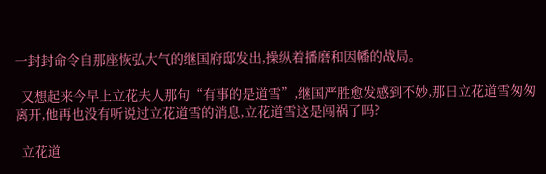一封封命令自那座恢弘大气的继国府邸发出,操纵着播磨和因幡的战局。

  又想起来今早上立花夫人那句“有事的是道雪”,继国严胜愈发感到不妙,那日立花道雪匆匆离开,他再也没有听说过立花道雪的消息,立花道雪这是闯祸了吗?

  立花道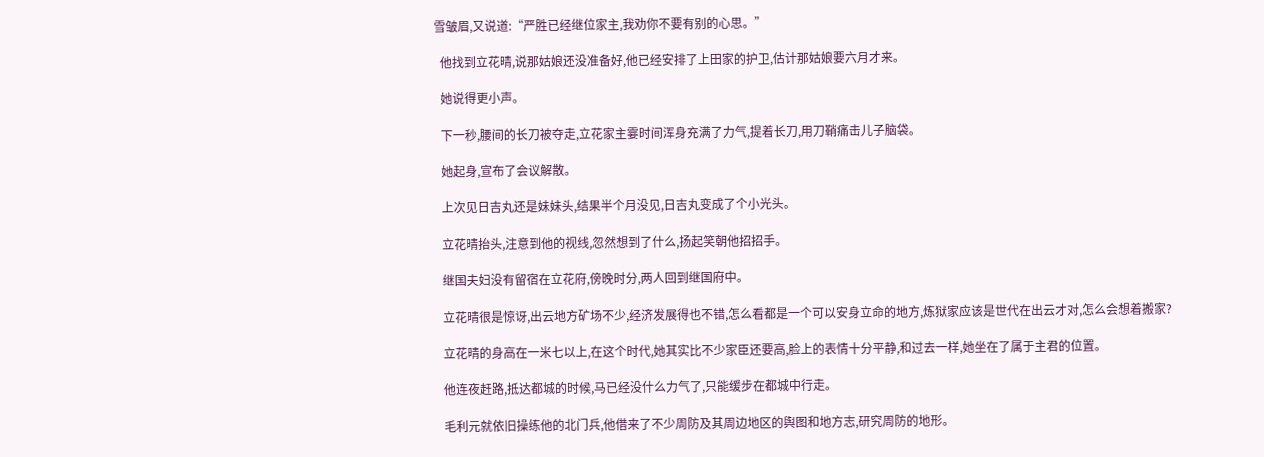雪皱眉,又说道:“严胜已经继位家主,我劝你不要有别的心思。”

  他找到立花晴,说那姑娘还没准备好,他已经安排了上田家的护卫,估计那姑娘要六月才来。

  她说得更小声。

  下一秒,腰间的长刀被夺走,立花家主霎时间浑身充满了力气,提着长刀,用刀鞘痛击儿子脑袋。

  她起身,宣布了会议解散。

  上次见日吉丸还是妹妹头,结果半个月没见,日吉丸变成了个小光头。

  立花晴抬头,注意到他的视线,忽然想到了什么,扬起笑朝他招招手。

  继国夫妇没有留宿在立花府,傍晚时分,两人回到继国府中。

  立花晴很是惊讶,出云地方矿场不少,经济发展得也不错,怎么看都是一个可以安身立命的地方,炼狱家应该是世代在出云才对,怎么会想着搬家?

  立花晴的身高在一米七以上,在这个时代,她其实比不少家臣还要高,脸上的表情十分平静,和过去一样,她坐在了属于主君的位置。

  他连夜赶路,抵达都城的时候,马已经没什么力气了,只能缓步在都城中行走。

  毛利元就依旧操练他的北门兵,他借来了不少周防及其周边地区的舆图和地方志,研究周防的地形。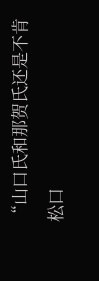“山口氏和那贺氏还是不肯松口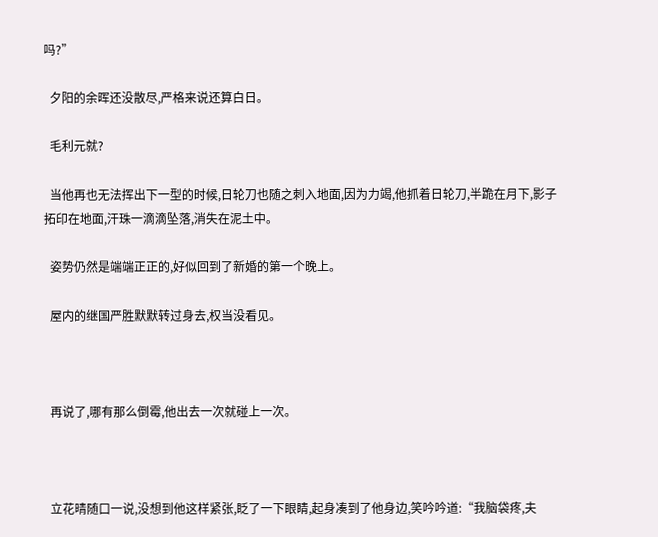吗?”

  夕阳的余晖还没散尽,严格来说还算白日。

  毛利元就?

  当他再也无法挥出下一型的时候,日轮刀也随之刺入地面,因为力竭,他抓着日轮刀,半跪在月下,影子拓印在地面,汗珠一滴滴坠落,消失在泥土中。

  姿势仍然是端端正正的,好似回到了新婚的第一个晚上。

  屋内的继国严胜默默转过身去,权当没看见。



  再说了,哪有那么倒霉,他出去一次就碰上一次。



  立花晴随口一说,没想到他这样紧张,眨了一下眼睛,起身凑到了他身边,笑吟吟道:“我脑袋疼,夫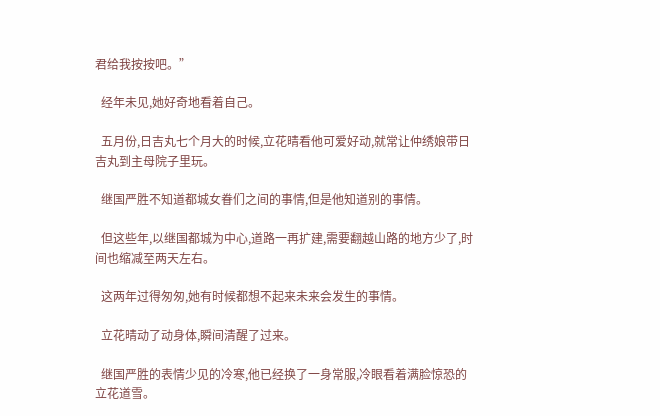君给我按按吧。”

  经年未见,她好奇地看着自己。

  五月份,日吉丸七个月大的时候,立花晴看他可爱好动,就常让仲绣娘带日吉丸到主母院子里玩。

  继国严胜不知道都城女眷们之间的事情,但是他知道别的事情。

  但这些年,以继国都城为中心,道路一再扩建,需要翻越山路的地方少了,时间也缩减至两天左右。

  这两年过得匆匆,她有时候都想不起来未来会发生的事情。

  立花晴动了动身体,瞬间清醒了过来。

  继国严胜的表情少见的冷寒,他已经换了一身常服,冷眼看着满脸惊恐的立花道雪。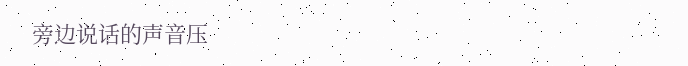旁边说话的声音压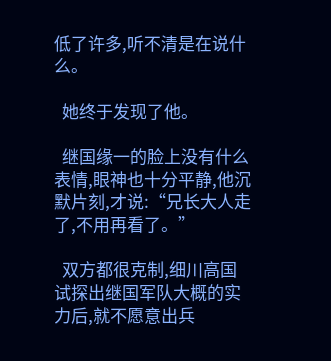低了许多,听不清是在说什么。

  她终于发现了他。

  继国缘一的脸上没有什么表情,眼神也十分平静,他沉默片刻,才说:“兄长大人走了,不用再看了。”

  双方都很克制,细川高国试探出继国军队大概的实力后,就不愿意出兵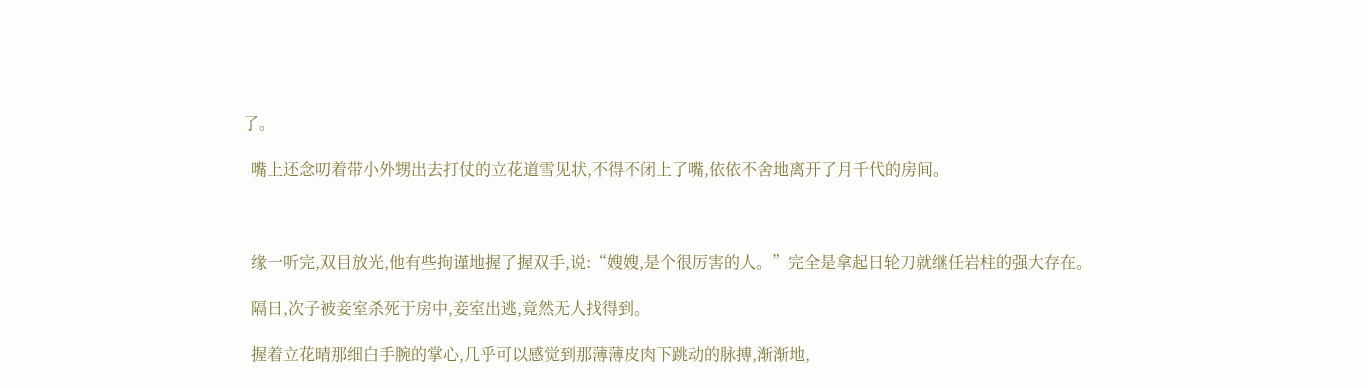了。

  嘴上还念叨着带小外甥出去打仗的立花道雪见状,不得不闭上了嘴,依依不舍地离开了月千代的房间。



  缘一听完,双目放光,他有些拘谨地握了握双手,说:“嫂嫂,是个很厉害的人。”完全是拿起日轮刀就继任岩柱的强大存在。

  隔日,次子被妾室杀死于房中,妾室出逃,竟然无人找得到。

  握着立花晴那细白手腕的掌心,几乎可以感觉到那薄薄皮肉下跳动的脉搏,渐渐地,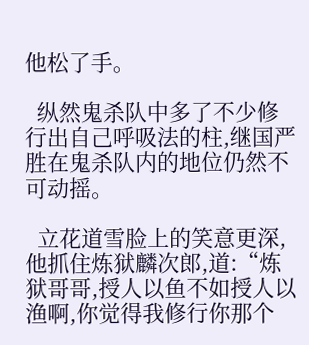他松了手。

  纵然鬼杀队中多了不少修行出自己呼吸法的柱,继国严胜在鬼杀队内的地位仍然不可动摇。

  立花道雪脸上的笑意更深,他抓住炼狱麟次郎,道:“炼狱哥哥,授人以鱼不如授人以渔啊,你觉得我修行你那个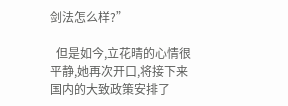剑法怎么样?”

  但是如今,立花晴的心情很平静,她再次开口,将接下来国内的大致政策安排了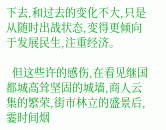下去,和过去的变化不大,只是从随时出战状态,变得更倾向于发展民生,注重经济。

  但这些许的感伤,在看见继国都城高耸坚固的城墙,商人云集的繁荣,街市林立的盛景后,霎时间烟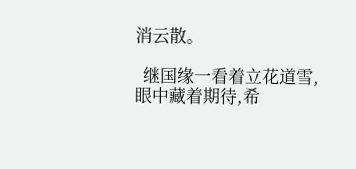消云散。

  继国缘一看着立花道雪,眼中藏着期待,希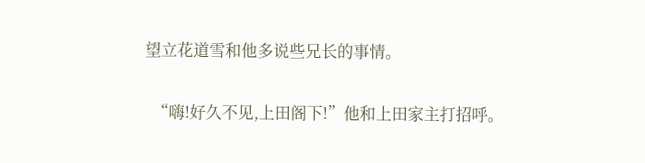望立花道雪和他多说些兄长的事情。

  “嗨!好久不见,上田阁下!”他和上田家主打招呼。